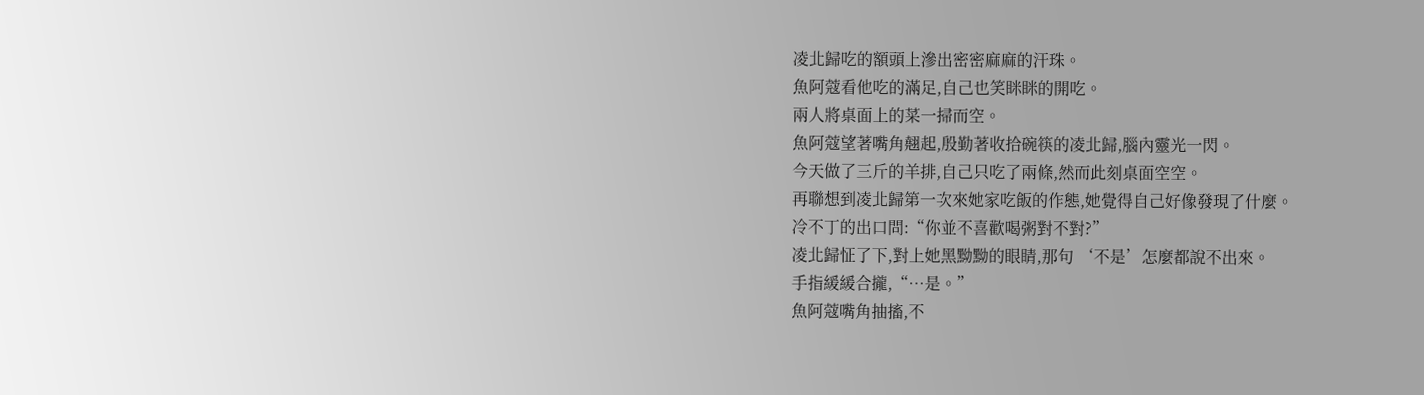凌北歸吃的額頭上滲出密密麻麻的汗珠。
魚阿蔻看他吃的滿足,自己也笑眯眯的開吃。
兩人將桌面上的菜一掃而空。
魚阿蔻望著嘴角翹起,殷勤著收拾碗筷的凌北歸,腦內靈光一閃。
今天做了三斤的羊排,自己只吃了兩條,然而此刻桌面空空。
再聯想到凌北歸第一次來她家吃飯的作態,她覺得自己好像發現了什麼。
冷不丁的出口問:“你並不喜歡喝粥對不對?”
凌北歸怔了下,對上她黑黝黝的眼睛,那句 ‘不是’怎麼都說不出來。
手指緩緩合攏,“…是。”
魚阿蔻嘴角抽搐,不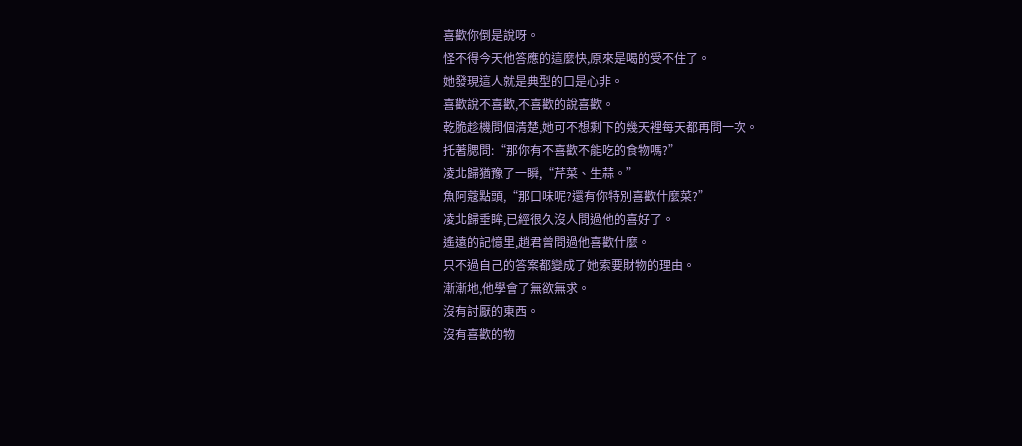喜歡你倒是說呀。
怪不得今天他答應的這麼快,原來是喝的受不住了。
她發現這人就是典型的口是心非。
喜歡說不喜歡,不喜歡的說喜歡。
乾脆趁機問個清楚,她可不想剩下的幾天裡每天都再問一次。
托著腮問:“那你有不喜歡不能吃的食物嗎?”
凌北歸猶豫了一瞬,“芹菜、生蒜。”
魚阿蔻點頭,“那口味呢?還有你特別喜歡什麼菜?”
凌北歸垂眸,已經很久沒人問過他的喜好了。
遙遠的記憶里,趙君曾問過他喜歡什麼。
只不過自己的答案都變成了她索要財物的理由。
漸漸地,他學會了無欲無求。
沒有討厭的東西。
沒有喜歡的物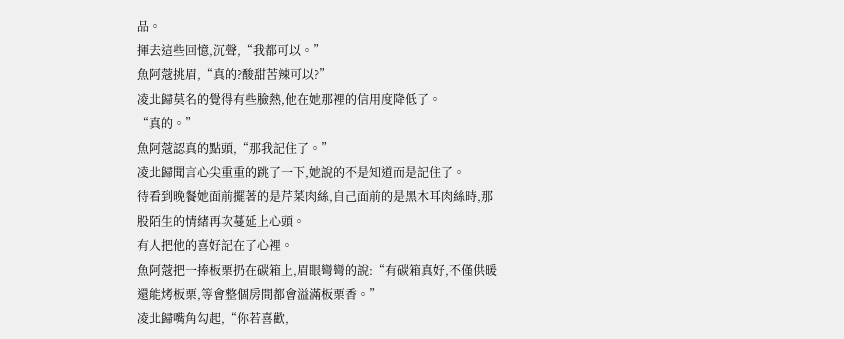品。
揮去這些回憶,沉聲,“我都可以。”
魚阿蔻挑眉,“真的?酸甜苦辣可以?”
凌北歸莫名的覺得有些臉熱,他在她那裡的信用度降低了。
“真的。”
魚阿蔻認真的點頭,“那我記住了。”
凌北歸聞言心尖重重的跳了一下,她說的不是知道而是記住了。
待看到晚餐她面前擺著的是芹菜肉絲,自己面前的是黑木耳肉絲時,那股陌生的情緒再次蔓延上心頭。
有人把他的喜好記在了心裡。
魚阿蔻把一捧板栗扔在碳箱上,眉眼彎彎的說:“有碳箱真好,不僅供暖還能烤板栗,等會整個房間都會溢滿板栗香。”
凌北歸嘴角勾起,“你若喜歡,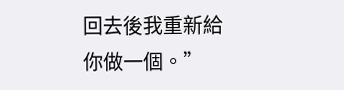回去後我重新給你做一個。”